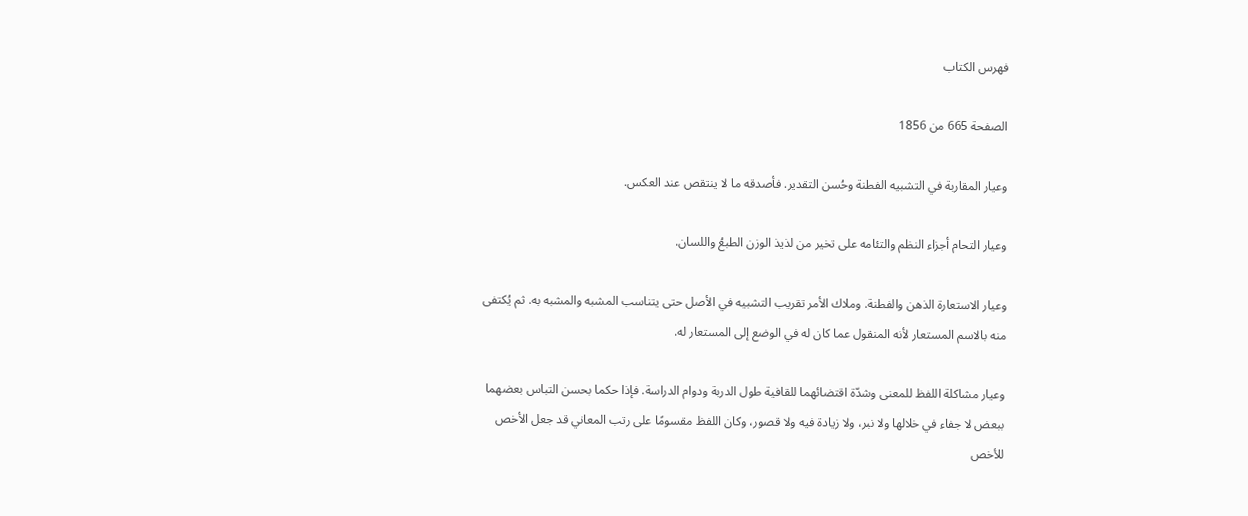فهرس الكتاب

الصفحة 665 من 1856

وعيار المقاربة في التشبيه الفطنة وحُسن التقدير. فأصدقه ما لا ينتقص عند العكس.

وعيار التحام أجزاء النظم والتئامه على تخير من لذيذ الوزن الطبعُ واللسان.

وعيار الاستعارة الذهن والفطنة. وملاك الأمر تقريب التشبيه في الأصل حتى يتناسب المشبه والمشبه به. ثم يُكتفى منه بالاسم المستعار لأنه المنقول عما كان له في الوضع إلى المستعار له.

وعيار مشاكلة اللفظ للمعنى وشدّة اقتضائهما للقافية طول الدربة ودوام الدراسة. فإذا حكما بحسن التباس بعضهما ببعض لا جفاء في خلالها ولا نبر، ولا زيادة فيه ولا قصور، وكان اللفظ مقسومًا على رتب المعاني قد جعل الأخص للأخص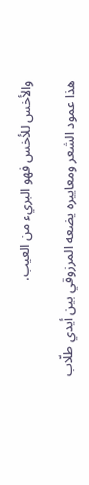والأخس للأخس فهو البريء من العيب.

هذا عمود الشعر ومعاييره يضعه المرزوقي بين أيدي طلّاب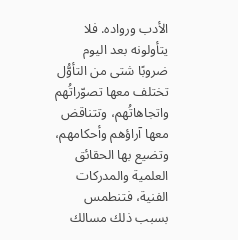الأدب ورواده. فلا يتأولونه بعد اليوم ضروبًا شتى من التأوُّل تختلف معها تصوّراتُهم واتجاهاتُهم، وتتناقض معها آراؤهم وأحكامهم، وتضيع بها الحقائق العلمية والمدركات الفنية، فتنطمس بسبب ذلك مسالك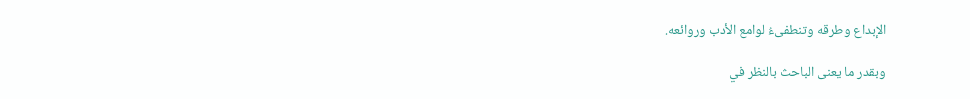الإبداع وطرقه وتنطفىءُ لوامع الأدب وروائعه.

وبقدر ما يعنى الباحث بالنظر في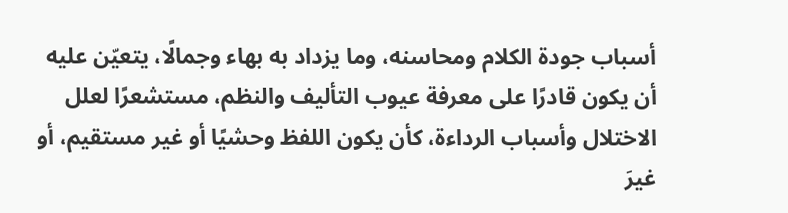أسباب جودة الكلام ومحاسنه، وما يزداد به بهاء وجمالًا، يتعيّن عليه أن يكون قادرًا على معرفة عيوب التأليف والنظم، مستشعرًا لعلل الاختلال وأسباب الرداءة، كأن يكون اللفظ وحشيًا أو غير مستقيم، أو غيرَ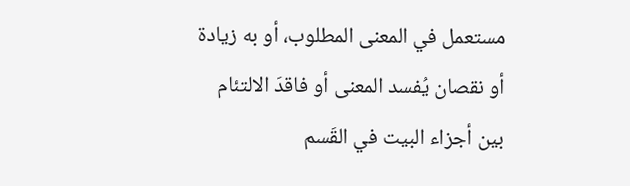مستعمل في المعنى المطلوب، أو به زيادة أو نقصان يُفسد المعنى أو فاقدَ الالتئام بين أجزاء البيت في القَسم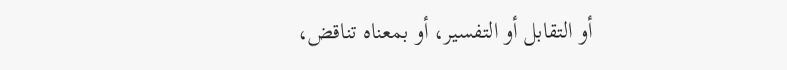أو التقابل أو التفسير، أو بمعناه تناقض،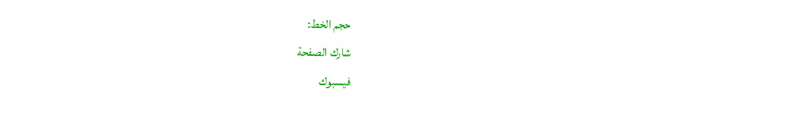حجم الخط:
شارك الصفحة
فيسبوك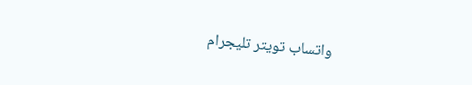واتساب تويتر تليجرام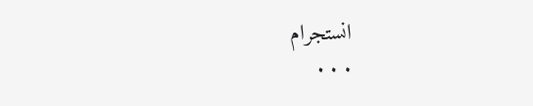انستجرام
. . .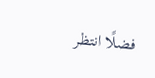فضلًا انتظر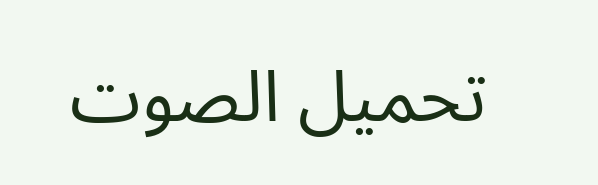تحميل الصوت